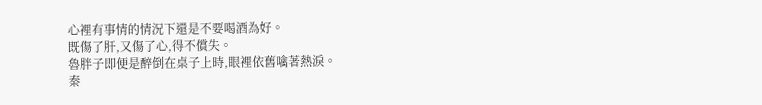心裡有事情的情況下還是不要喝酒為好。
既傷了肝,又傷了心,得不償失。
魯胖子即便是醉倒在桌子上時,眼裡依舊噙著熱淚。
秦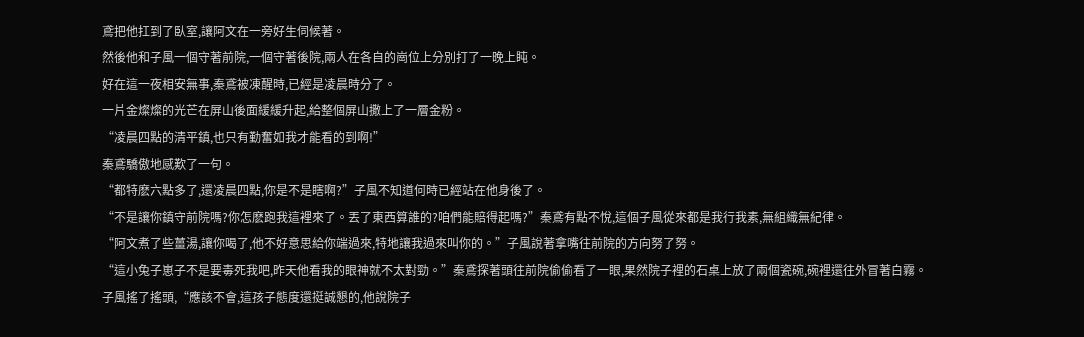鳶把他扛到了臥室,讓阿文在一旁好生伺候著。
然後他和子風一個守著前院,一個守著後院,兩人在各自的崗位上分別打了一晚上盹。
好在這一夜相安無事,秦鳶被凍醒時,已經是凌晨時分了。
一片金燦燦的光芒在屏山後面緩緩升起,給整個屏山撒上了一層金粉。
“凌晨四點的清平鎮,也只有勤奮如我才能看的到啊!”
秦鳶驕傲地感歎了一句。
“都特麽六點多了,還凌晨四點,你是不是瞎啊?”子風不知道何時已經站在他身後了。
“不是讓你鎮守前院嗎?你怎麽跑我這裡來了。丟了東西算誰的?咱們能賠得起嗎?”秦鳶有點不悅,這個子風從來都是我行我素,無組織無紀律。
“阿文煮了些薑湯,讓你喝了,他不好意思給你端過來,特地讓我過來叫你的。”子風說著拿嘴往前院的方向努了努。
“這小兔子崽子不是要毒死我吧,昨天他看我的眼神就不太對勁。”秦鳶探著頭往前院偷偷看了一眼,果然院子裡的石桌上放了兩個瓷碗,碗裡還往外冒著白霧。
子風搖了搖頭,“應該不會,這孩子態度還挺誠懇的,他說院子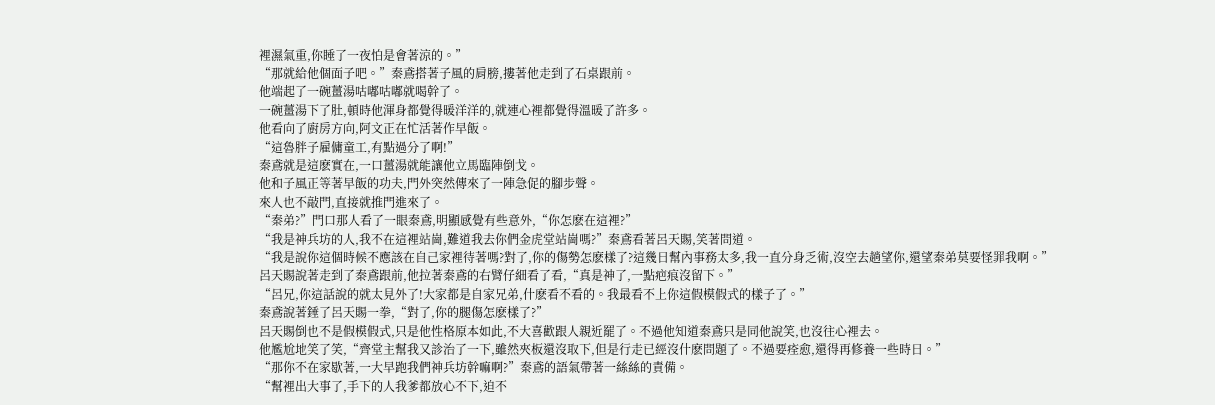裡濕氣重,你睡了一夜怕是會著涼的。”
“那就給他個面子吧。”秦鳶搭著子風的肩膀,摟著他走到了石桌跟前。
他端起了一碗薑湯咕嘟咕嘟就喝幹了。
一碗薑湯下了肚,頓時他渾身都覺得暖洋洋的,就連心裡都覺得溫暖了許多。
他看向了廚房方向,阿文正在忙活著作早飯。
“這魯胖子雇傭童工,有點過分了啊!”
秦鳶就是這麽實在,一口薑湯就能讓他立馬臨陣倒戈。
他和子風正等著早飯的功夫,門外突然傳來了一陣急促的腳步聲。
來人也不敲門,直接就推門進來了。
“秦弟?”門口那人看了一眼秦鳶,明顯感覺有些意外,“你怎麽在這裡?”
“我是神兵坊的人,我不在這裡站崗,難道我去你們金虎堂站崗嗎?”秦鳶看著呂天賜,笑著問道。
“我是說你這個時候不應該在自己家裡待著嗎?對了,你的傷勢怎麽樣了?這幾日幫內事務太多,我一直分身乏術,沒空去趟望你,還望秦弟莫要怪罪我啊。”
呂天賜說著走到了秦鳶跟前,他拉著秦鳶的右臂仔細看了看,“真是神了,一點疤痕沒留下。”
“呂兄,你這話說的就太見外了!大家都是自家兄弟,什麽看不看的。我最看不上你這假模假式的樣子了。”
秦鳶說著錘了呂天賜一拳,“對了,你的腿傷怎麽樣了?”
呂天賜倒也不是假模假式,只是他性格原本如此,不大喜歡跟人親近罷了。不過他知道秦鳶只是同他說笑,也沒往心裡去。
他尷尬地笑了笑,“齊堂主幫我又診治了一下,雖然夾板還沒取下,但是行走已經沒什麽問題了。不過要痊愈,還得再修養一些時日。”
“那你不在家歇著,一大早跑我們神兵坊幹嘛啊?”秦鳶的語氣帶著一絲絲的責備。
“幫裡出大事了,手下的人我爹都放心不下,迫不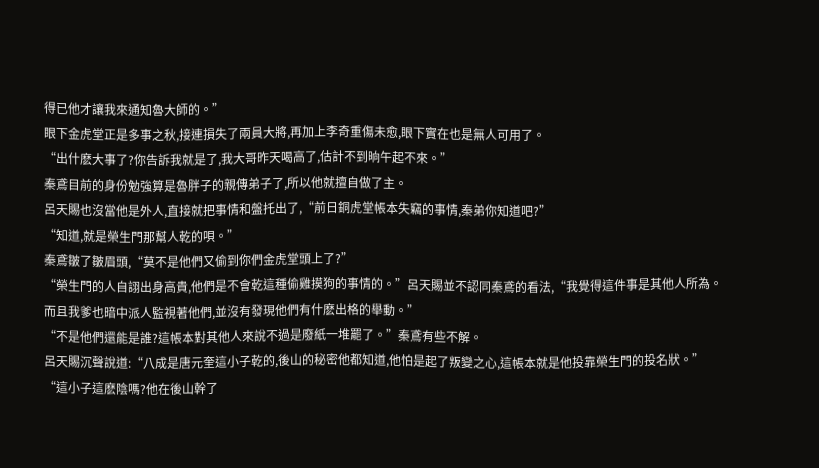得已他才讓我來通知魯大師的。”
眼下金虎堂正是多事之秋,接連損失了兩員大將,再加上李奇重傷未愈,眼下實在也是無人可用了。
“出什麽大事了?你告訴我就是了,我大哥昨天喝高了,估計不到晌午起不來。”
秦鳶目前的身份勉強算是魯胖子的親傳弟子了,所以他就擅自做了主。
呂天賜也沒當他是外人,直接就把事情和盤托出了,“前日銅虎堂帳本失竊的事情,秦弟你知道吧?”
“知道,就是榮生門那幫人乾的唄。”
秦鳶皺了皺眉頭,“莫不是他們又偷到你們金虎堂頭上了?”
“榮生門的人自詡出身高貴,他們是不會乾這種偷雞摸狗的事情的。”呂天賜並不認同秦鳶的看法,“我覺得這件事是其他人所為。而且我爹也暗中派人監視著他們,並沒有發現他們有什麽出格的舉動。”
“不是他們還能是誰?這帳本對其他人來說不過是廢紙一堆罷了。”秦鳶有些不解。
呂天賜沉聲說道:“八成是唐元奎這小子乾的,後山的秘密他都知道,他怕是起了叛變之心,這帳本就是他投靠榮生門的投名狀。”
“這小子這麽陰嗎?他在後山幹了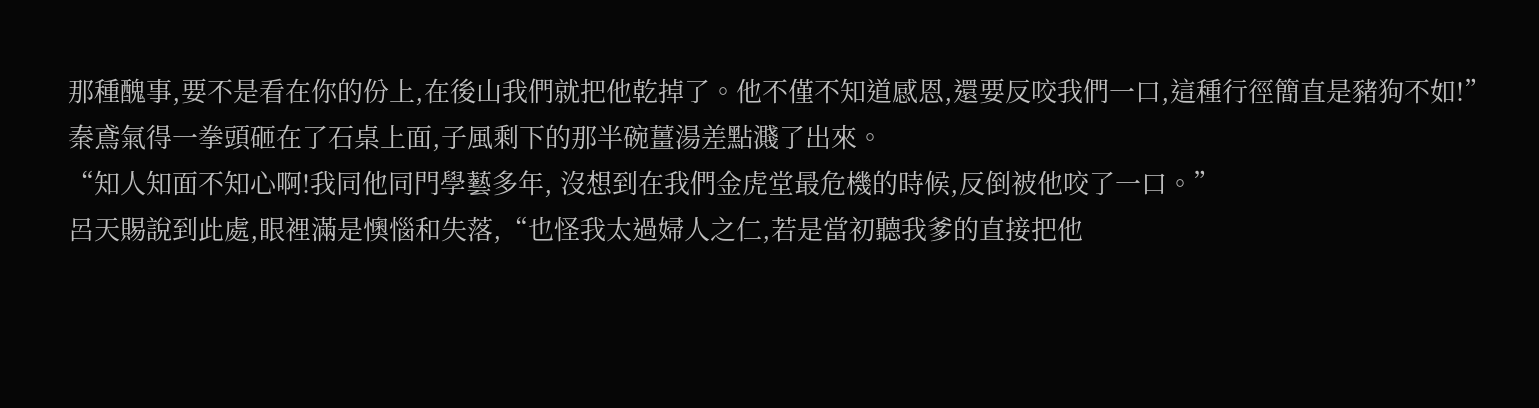那種醜事,要不是看在你的份上,在後山我們就把他乾掉了。他不僅不知道感恩,還要反咬我們一口,這種行徑簡直是豬狗不如!”
秦鳶氣得一拳頭砸在了石桌上面,子風剩下的那半碗薑湯差點濺了出來。
“知人知面不知心啊!我同他同門學藝多年, 沒想到在我們金虎堂最危機的時候,反倒被他咬了一口。”
呂天賜說到此處,眼裡滿是懊惱和失落,“也怪我太過婦人之仁,若是當初聽我爹的直接把他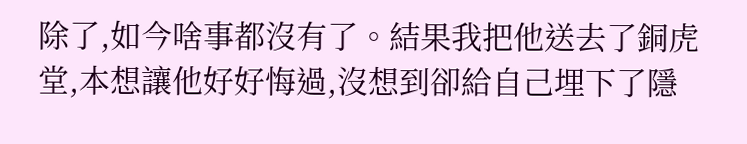除了,如今啥事都沒有了。結果我把他送去了銅虎堂,本想讓他好好悔過,沒想到卻給自己埋下了隱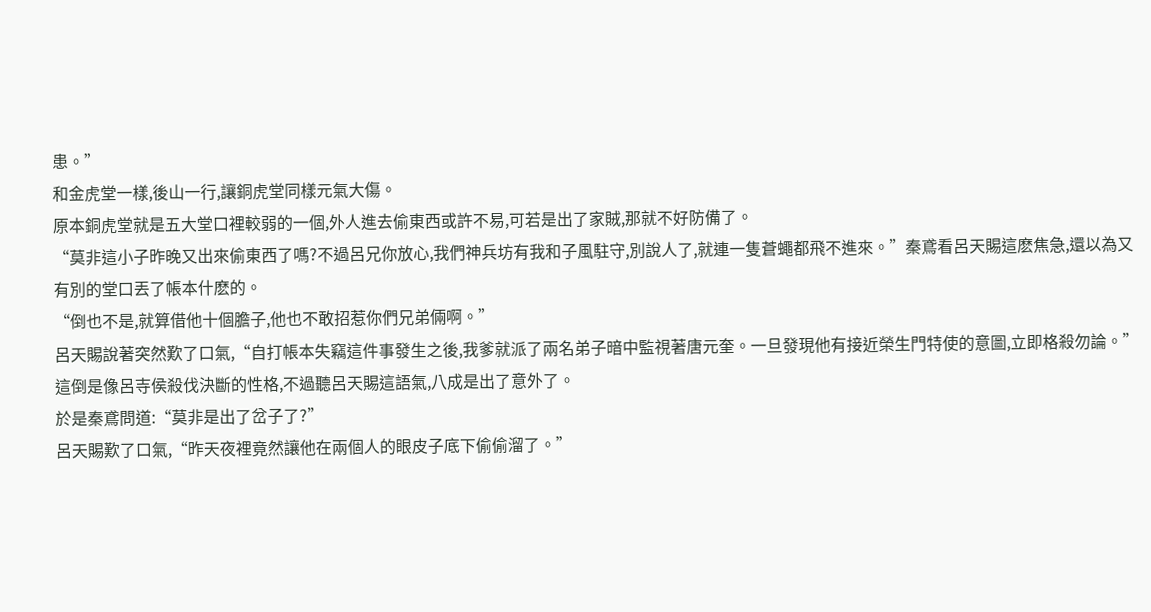患。”
和金虎堂一樣,後山一行,讓銅虎堂同樣元氣大傷。
原本銅虎堂就是五大堂口裡較弱的一個,外人進去偷東西或許不易,可若是出了家賊,那就不好防備了。
“莫非這小子昨晚又出來偷東西了嗎?不過呂兄你放心,我們神兵坊有我和子風駐守,別說人了,就連一隻蒼蠅都飛不進來。”秦鳶看呂天賜這麽焦急,還以為又有別的堂口丟了帳本什麽的。
“倒也不是,就算借他十個膽子,他也不敢招惹你們兄弟倆啊。”
呂天賜說著突然歎了口氣,“自打帳本失竊這件事發生之後,我爹就派了兩名弟子暗中監視著唐元奎。一旦發現他有接近榮生門特使的意圖,立即格殺勿論。”
這倒是像呂寺侯殺伐決斷的性格,不過聽呂天賜這語氣,八成是出了意外了。
於是秦鳶問道:“莫非是出了岔子了?”
呂天賜歎了口氣,“昨天夜裡竟然讓他在兩個人的眼皮子底下偷偷溜了。”